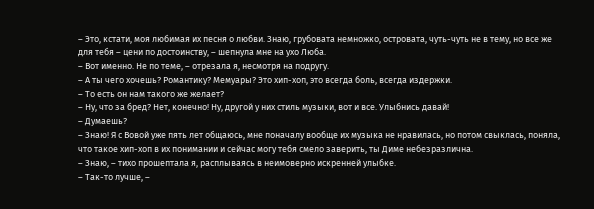– Это, кстати, моя любимая их песня о любви. Знаю, грубовата немножко, островата, чуть-чуть не в тему, но все же для тебя – цени по достоинству, – шепнула мне на ухо Люба.
– Вот именно. Не по теме, – отрезала я, несмотря на подругу.
– А ты чего хочешь? Романтику? Мемуары? Это хип-хоп, это всегда боль, всегда издержки.
– То есть он нам такого же желает?
– Ну, что за бред? Нет, конечно! Ну, другой у них стиль музыки, вот и все. Улыбнись давай!
– Думаешь?
– Знаю! Я с Вовой уже пять лет общаюсь, мне поначалу вообще их музыка не нравилась, но потом свыклась, поняла, что такое хип-хоп в их понимании и сейчас могу тебя смело заверить, ты Диме небезразлична.
– Знаю, – тихо прошептала я, расплываясь в неимоверно искренней улыбке.
– Так-то лучше, –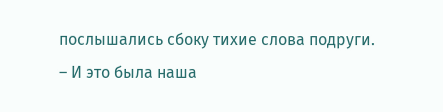послышались сбоку тихие слова подруги.
– И это была наша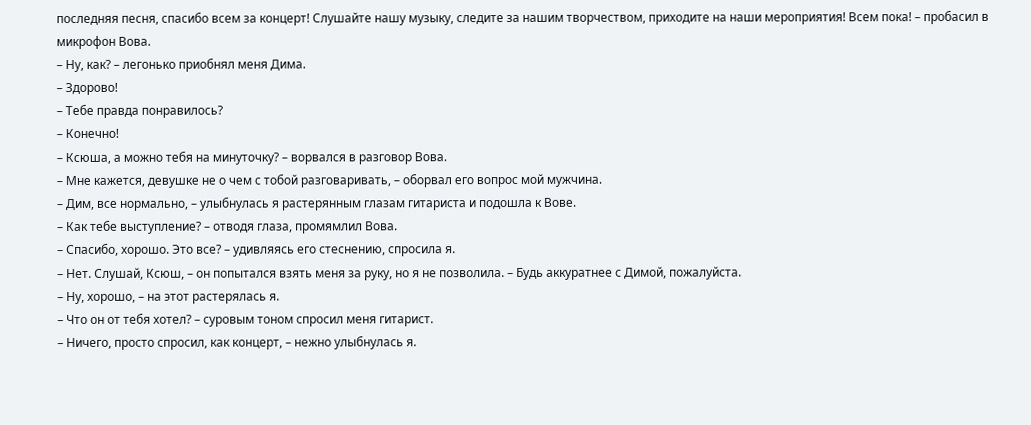последняя песня, спасибо всем за концерт! Слушайте нашу музыку, следите за нашим творчеством, приходите на наши мероприятия! Всем пока! – пробасил в микрофон Вова.
– Ну, как? – легонько приобнял меня Дима.
– Здорово!
– Тебе правда понравилось?
– Конечно!
– Ксюша, а можно тебя на минуточку? – ворвался в разговор Вова.
– Мне кажется, девушке не о чем с тобой разговаривать, – оборвал его вопрос мой мужчина.
– Дим, все нормально, – улыбнулась я растерянным глазам гитариста и подошла к Вове.
– Как тебе выступление? – отводя глаза, промямлил Вова.
– Спасибо, хорошо. Это все? – удивляясь его стеснению, спросила я.
– Нет. Слушай, Ксюш, – он попытался взять меня за руку, но я не позволила. – Будь аккуратнее с Димой, пожалуйста.
– Ну, хорошо, – на этот растерялась я.
– Что он от тебя хотел? – суровым тоном спросил меня гитарист.
– Ничего, просто спросил, как концерт, – нежно улыбнулась я.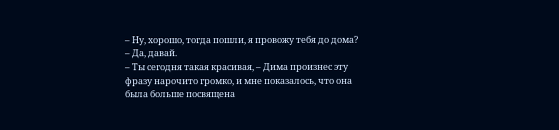– Ну, хорошо, тогда пошли, я провожу тебя до дома?
– Да, давай.
– Ты сегодня такая красивая, – Дима произнес эту фразу нарочито громко, и мне показалось, что она была больше посвящена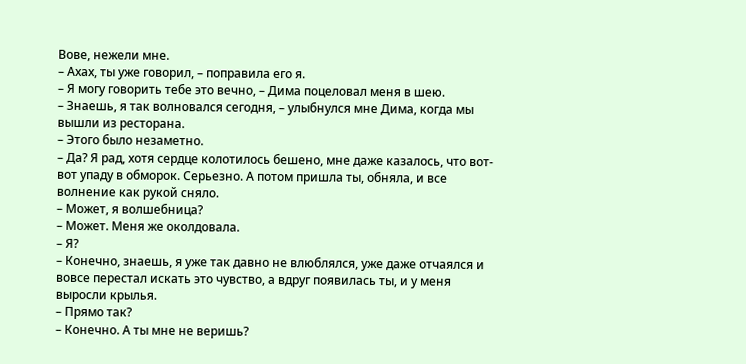Вове, нежели мне.
– Ахах, ты уже говорил, – поправила его я.
– Я могу говорить тебе это вечно, – Дима поцеловал меня в шею.
– Знаешь, я так волновался сегодня, – улыбнулся мне Дима, когда мы вышли из ресторана.
– Этого было незаметно.
– Да? Я рад, хотя сердце колотилось бешено, мне даже казалось, что вот-вот упаду в обморок. Серьезно. А потом пришла ты, обняла, и все волнение как рукой сняло.
– Может, я волшебница?
– Может. Меня же околдовала.
– Я?
– Конечно, знаешь, я уже так давно не влюблялся, уже даже отчаялся и вовсе перестал искать это чувство, а вдруг появилась ты, и у меня выросли крылья.
– Прямо так?
– Конечно. А ты мне не веришь?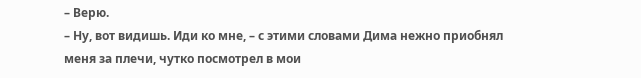– Верю.
– Ну, вот видишь. Иди ко мне, – с этими словами Дима нежно приобнял меня за плечи, чутко посмотрел в мои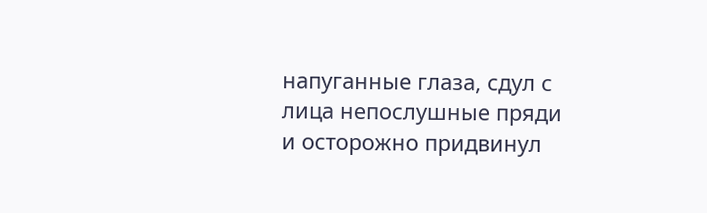напуганные глаза, сдул с лица непослушные пряди и осторожно придвинул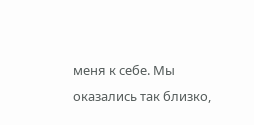меня к себе. Мы оказались так близко,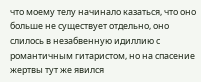что моему телу начинало казаться, что оно больше не существует отдельно, оно слилось в незабвенную идиллию с романтичным гитаристом, но на спасение жертвы тут же явился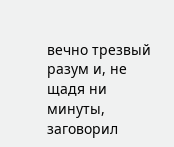вечно трезвый разум и, не щадя ни минуты, заговорил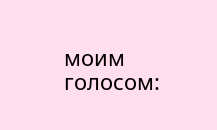моим голосом: